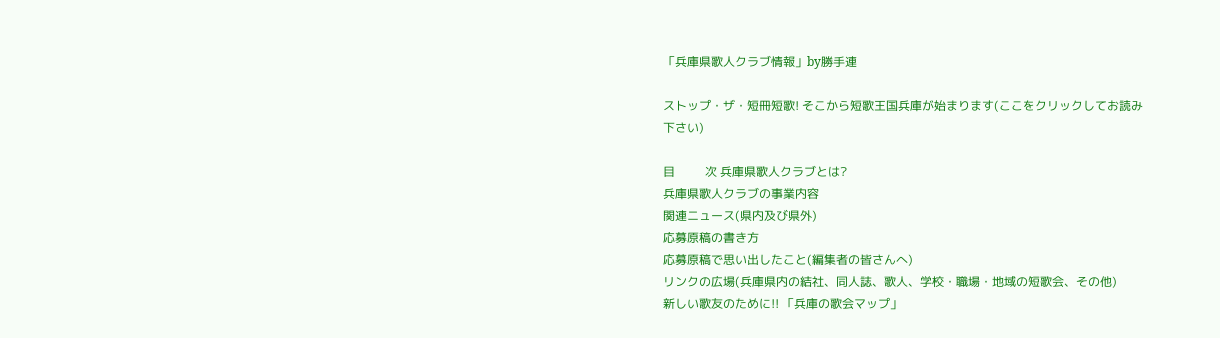「兵庫県歌人クラブ情報」by勝手連

ストップ・ザ・短冊短歌! そこから短歌王国兵庫が始まります(ここをクリックしてお読み下さい)

目          次 兵庫県歌人クラブとは?
兵庫県歌人クラブの事業内容
関連ニュース(県内及び県外)
応募原稿の書き方
応募原稿で思い出したこと(編集者の皆さんへ)
リンクの広場(兵庫県内の結社、同人誌、歌人、学校・職場・地域の短歌会、その他)
新しい歌友のために!! 「兵庫の歌会マップ」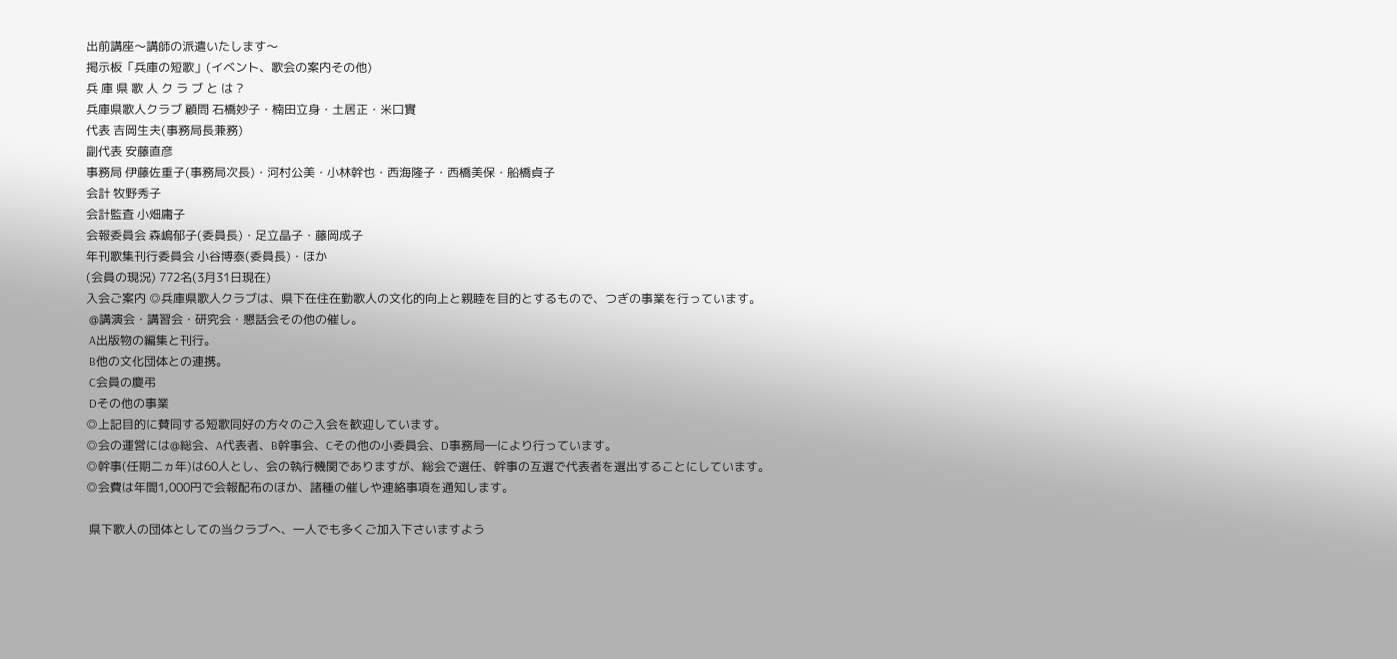出前講座〜講師の派遣いたします〜
掲示板「兵庫の短歌」(イベント、歌会の案内その他)
兵 庫 県 歌 人 ク ラ ブ と は ?
兵庫県歌人クラブ 顧問 石橋妙子・楠田立身・土居正・米口實
代表 吉岡生夫(事務局長兼務)
副代表 安藤直彦
事務局 伊藤佐重子(事務局次長)・河村公美・小林幹也・西海隆子・西橋美保・船橋貞子
会計 牧野秀子
会計監査 小畑庸子
会報委員会 森嶋郁子(委員長)・足立晶子・藤岡成子
年刊歌集刊行委員会 小谷博泰(委員長)・ほか
(会員の現況) 772名(3月31日現在)
入会ご案内 ◎兵庫県歌人クラブは、県下在住在勤歌人の文化的向上と親睦を目的とするもので、つぎの事業を行っています。
 @講演会・講習会・研究会・懇話会その他の催し。
 A出版物の編集と刊行。
 B他の文化団体との連携。
 C会員の慶弔
 Dその他の事業
◎上記目的に賛同する短歌同好の方々のご入会を歓迎しています。
◎会の運営には@総会、A代表者、B幹事会、Cその他の小委員会、D事務局―により行っています。
◎幹事(任期二ヵ年)は60人とし、会の執行機関でありますが、総会で選任、幹事の互選で代表者を選出することにしています。
◎会費は年間1,000円で会報配布のほか、諸種の催しや連絡事項を通知します。

 県下歌人の団体としての当クラブへ、一人でも多くご加入下さいますよう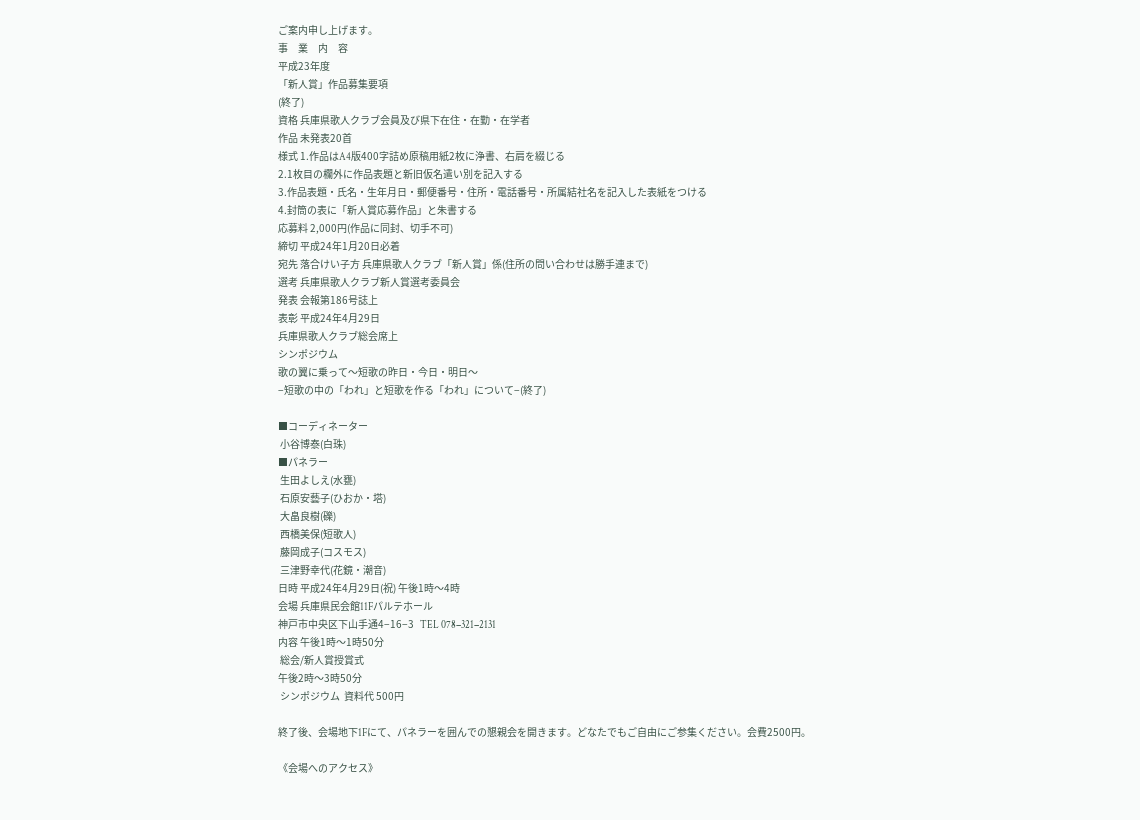ご案内申し上げます。
事     業     内     容
平成23年度
「新人賞」作品募集要項
(終了)
資格 兵庫県歌人クラブ会員及び県下在住・在勤・在学者
作品 未発表20首
様式 1.作品はA4版400字詰め原稿用紙2枚に浄書、右肩を綴じる
2.1枚目の欄外に作品表題と新旧仮名遣い別を記入する
3.作品表題・氏名・生年月日・郵便番号・住所・電話番号・所属結社名を記入した表紙をつける
4.封筒の表に「新人賞応募作品」と朱書する
応募料 2,000円(作品に同封、切手不可)
締切 平成24年1月20日必着
宛先 落合けい子方 兵庫県歌人クラブ「新人賞」係(住所の問い合わせは勝手連まで)
選考 兵庫県歌人クラブ新人賞選考委員会
発表 会報第186号誌上
表彰 平成24年4月29日
兵庫県歌人クラブ総会席上
シンポジウム
歌の翼に乗って〜短歌の昨日・今日・明日〜
−短歌の中の「われ」と短歌を作る「われ」について−(終了)

■コーディネーター
 小谷博泰(白珠)
■パネラー
 生田よしえ(水甕)
 石原安藝子(ひおか・塔)
 大畠良樹(礫)
 西橋美保(短歌人)
 藤岡成子(コスモス)
 三津野幸代(花鏡・潮音)
日時 平成24年4月29日(祝) 午後1時〜4時
会場 兵庫県民会館11Fパルテホール
神戸市中央区下山手通4−16−3   TEL 078−321−2131
内容 午後1時〜1時50分
 総会/新人賞授賞式
午後2時〜3時50分
 シンポジウム  資料代 500円

終了後、会場地下1Fにて、パネラーを囲んでの懇親会を開きます。どなたでもご自由にご参集ください。会費2500円。

《会場へのアクセス》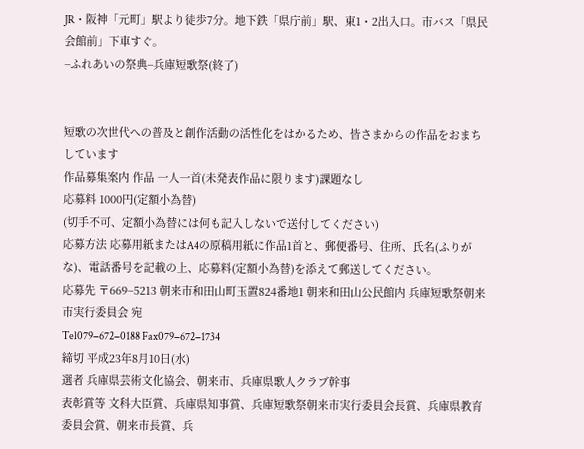JR・阪神「元町」駅より徒歩7分。地下鉄「県庁前」駅、東1・2出入口。市バス「県民会館前」下車すぐ。
−ふれあいの祭典−兵庫短歌祭(終了)


短歌の次世代への普及と創作活動の活性化をはかるため、皆さまからの作品をおまちしています
作品募集案内 作品 一人一首(未発表作品に限ります)課題なし
応募料 1000円(定額小為替)
(切手不可、定額小為替には何も記入しないで送付してください)
応募方法 応募用紙またはA4の原稿用紙に作品1首と、郵便番号、住所、氏名(ふりがな)、電話番号を記載の上、応募料(定額小為替)を添えて郵送してください。
応募先 〒669−5213 朝来市和田山町玉置824番地1 朝来和田山公民館内 兵庫短歌祭朝来市実行委員会 宛
Tel079−672−0188 Fax079−672−1734
締切 平成23年8月10日(水)
選者 兵庫県芸術文化協会、朝来市、兵庫県歌人クラブ幹事
表彰賞等 文科大臣賞、兵庫県知事賞、兵庫短歌祭朝来市実行委員会長賞、兵庫県教育委員会賞、朝来市長賞、兵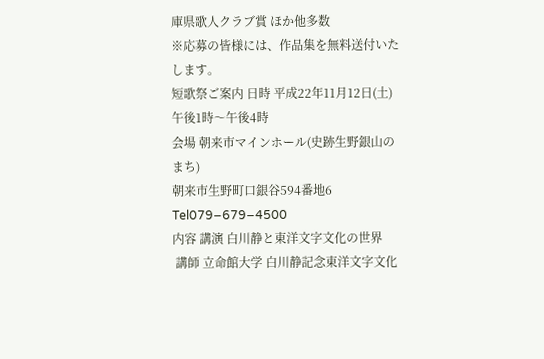庫県歌人クラブ賞 ほか他多数
※応募の皆様には、作品集を無料送付いたします。
短歌祭ご案内 日時 平成22年11月12日(土)午後1時〜午後4時
会場 朝来市マインホール(史跡生野銀山のまち)
朝来市生野町口銀谷594番地6
Tel079−679−4500
内容 講演 白川静と東洋文字文化の世界
 講師 立命館大学 白川静記念東洋文字文化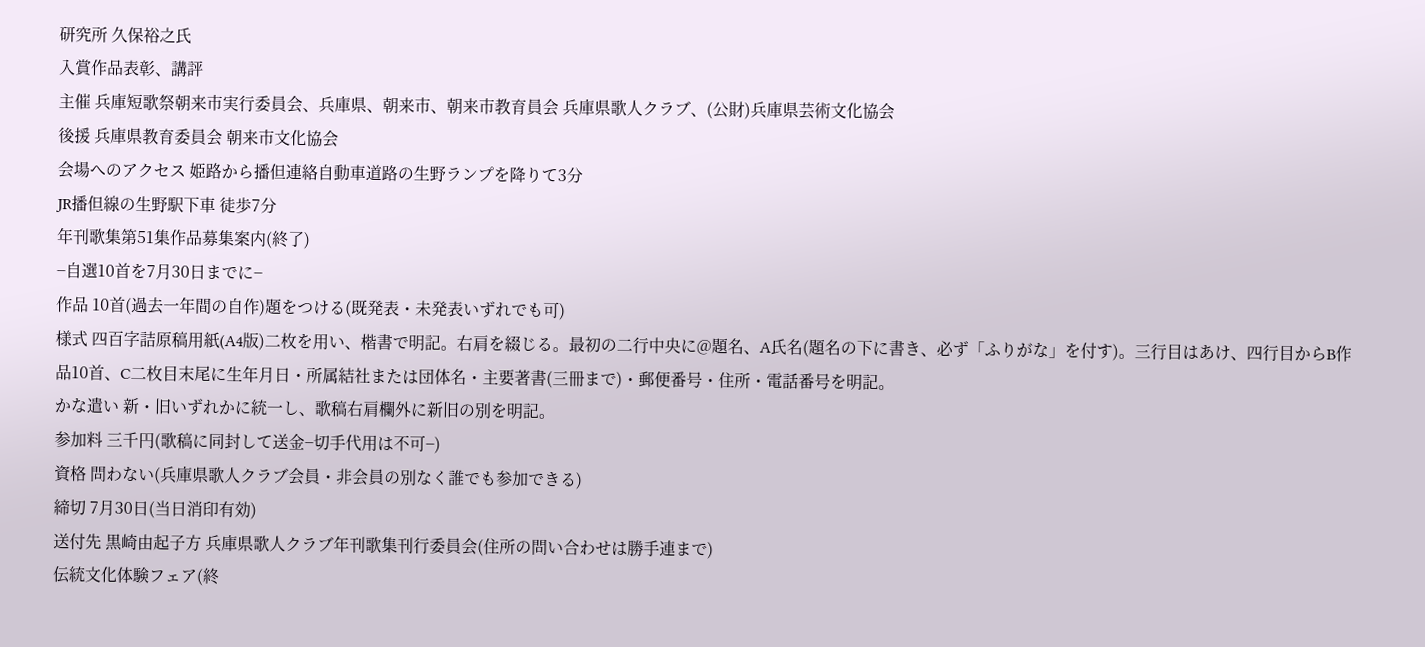研究所 久保裕之氏
入賞作品表彰、講評
主催 兵庫短歌祭朝来市実行委員会、兵庫県、朝来市、朝来市教育員会 兵庫県歌人クラブ、(公財)兵庫県芸術文化協会
後援 兵庫県教育委員会 朝来市文化協会
会場へのアクセス 姫路から播但連絡自動車道路の生野ランプを降りて3分
JR播但線の生野駅下車 徒歩7分
年刊歌集第51集作品募集案内(終了)
−自選10首を7月30日までに−
作品 10首(過去一年間の自作)題をつける(既発表・未発表いずれでも可)
様式 四百字詰原稿用紙(A4版)二枚を用い、楷書で明記。右肩を綴じる。最初の二行中央に@題名、A氏名(題名の下に書き、必ず「ふりがな」を付す)。三行目はあけ、四行目からB作品10首、C二枚目末尾に生年月日・所属結社または団体名・主要著書(三冊まで)・郵便番号・住所・電話番号を明記。
かな遣い 新・旧いずれかに統一し、歌稿右肩欄外に新旧の別を明記。
参加料 三千円(歌稿に同封して送金−切手代用は不可−)
資格 問わない(兵庫県歌人クラブ会員・非会員の別なく誰でも参加できる)
締切 7月30日(当日消印有効)
送付先 黒崎由起子方 兵庫県歌人クラブ年刊歌集刊行委員会(住所の問い合わせは勝手連まで)
伝統文化体験フェア(終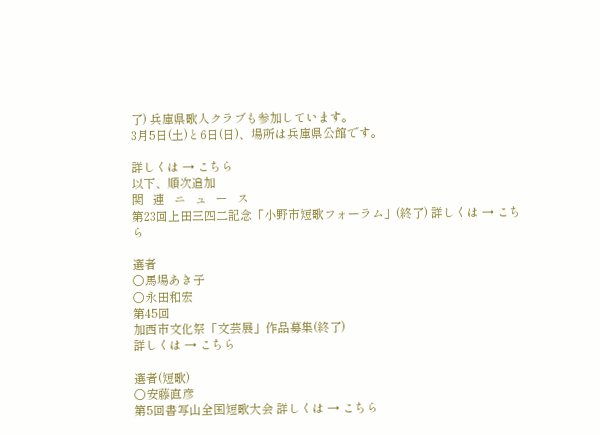了) 兵庫県歌人クラブも参加しています。
3月5日(土)と6日(日)、場所は兵庫県公館です。

詳しくは → こちら
以下、順次追加
関   連   ニ   ュ   ー   ス
第23回上田三四二記念「小野市短歌フォーラム」(終了) 詳しくは → こちら

選者
○馬場あき子
○永田和宏
第45回
加西市文化祭「文芸展」作品募集(終了)
詳しくは → こちら

選者(短歌)
○安藤直彦
第5回書写山全国短歌大会 詳しくは → こちら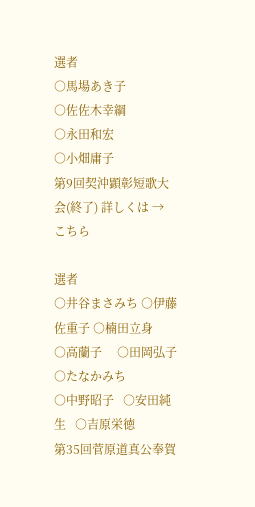選者
○馬場あき子
○佐佐木幸綱
○永田和宏
○小畑庸子
第9回契沖顕彰短歌大会(終了) 詳しくは → こちら

選者
○井谷まさみち ○伊藤佐重子 ○楠田立身
○高蘭子     ○田岡弘子   ○たなかみち
○中野昭子   ○安田純生   ○吉原栄徳
第35回菅原道真公奉賀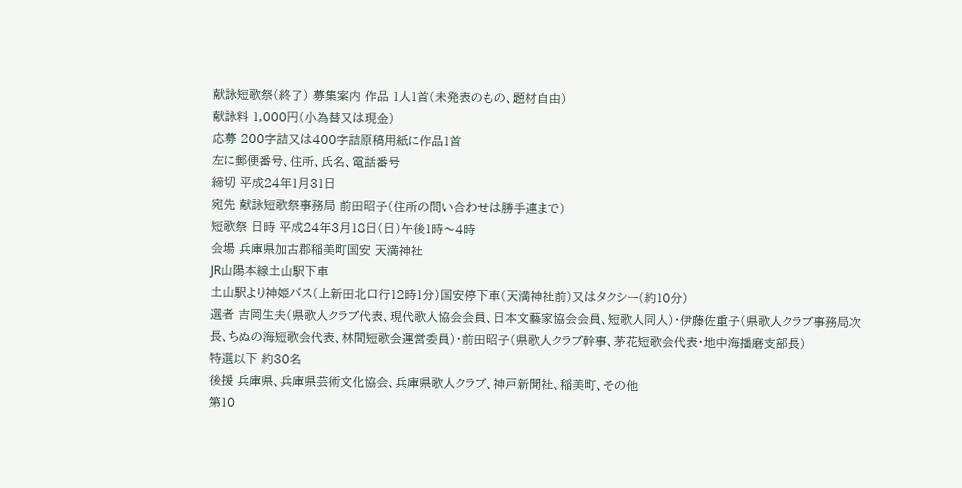献詠短歌祭(終了) 募集案内 作品 1人1首(未発表のもの、題材自由)
献詠料 1,000円(小為替又は現金)
応募 200字詰又は400字詰原稿用紙に作品1首
左に郵便番号、住所、氏名、電話番号
締切 平成24年1月31日
宛先 献詠短歌祭事務局 前田昭子(住所の問い合わせは勝手連まで)
短歌祭 日時 平成24年3月18日(日)午後1時〜4時
会場 兵庫県加古郡稲美町国安 天満神社
JR山陽本線土山駅下車
土山駅より神姫バス(上新田北口行12時1分)国安停下車(天満神社前)又はタクシー(約10分)
選者 吉岡生夫(県歌人クラブ代表、現代歌人協会会員、日本文藝家協会会員、短歌人同人)・伊藤佐重子(県歌人クラブ事務局次長、ちぬの海短歌会代表、林間短歌会運営委員)・前田昭子(県歌人クラブ幹事、茅花短歌会代表・地中海播磨支部長)
特選以下 約30名
後援 兵庫県、兵庫県芸術文化協会、兵庫県歌人クラブ、神戸新聞社、稲美町、その他
第10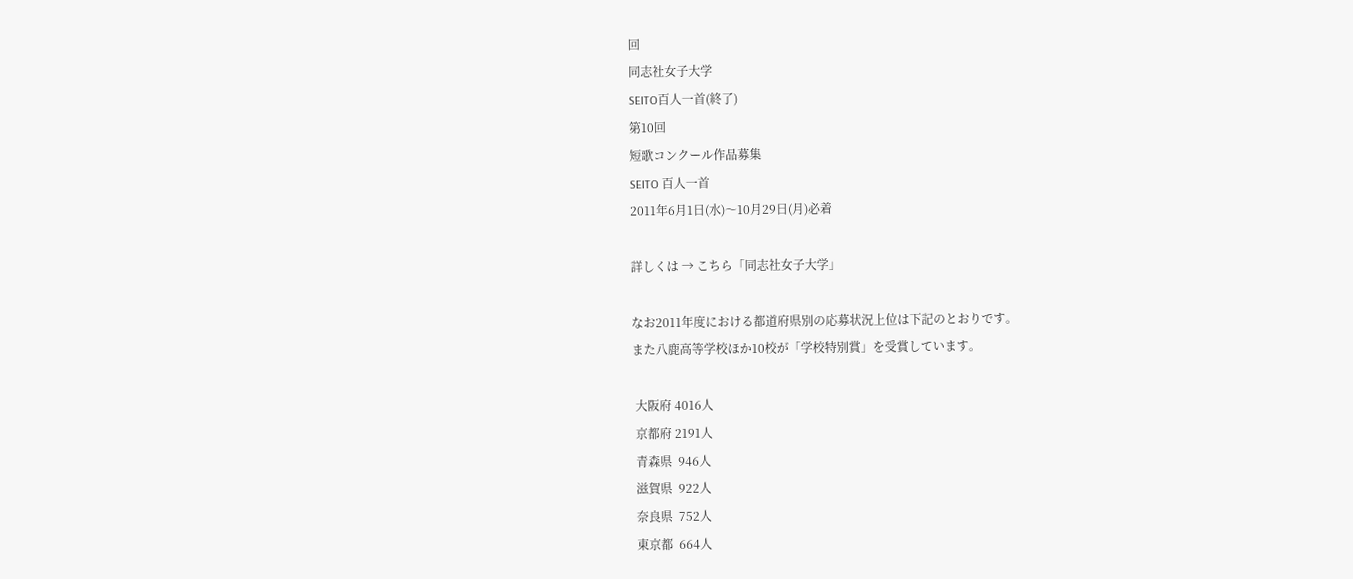回
同志社女子大学
SEITO百人一首(終了)
第10回
短歌コンクール作品募集
SEITO 百人一首
2011年6月1日(水)〜10月29日(月)必着

詳しくは → こちら「同志社女子大学」

なお2011年度における都道府県別の応募状況上位は下記のとおりです。
また八鹿高等学校ほか10校が「学校特別賞」を受賞しています。

 大阪府 4016人
 京都府 2191人
 青森県  946人
 滋賀県  922人
 奈良県  752人
 東京都  664人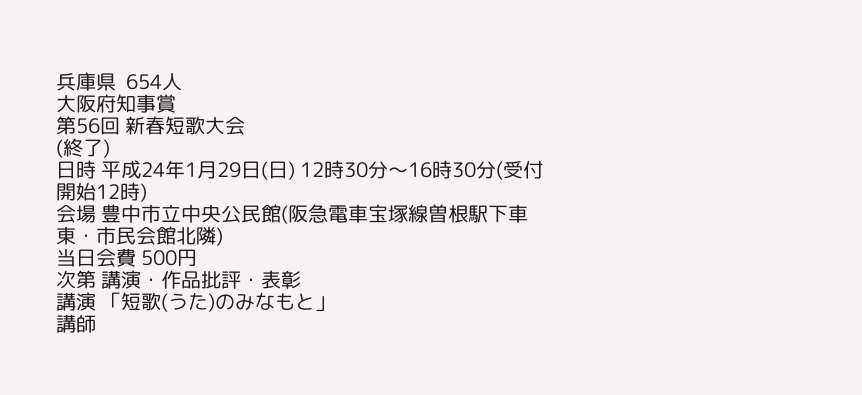兵庫県  654人
大阪府知事賞
第56回 新春短歌大会
(終了)
日時 平成24年1月29日(日) 12時30分〜16時30分(受付開始12時)
会場 豊中市立中央公民館(阪急電車宝塚線曽根駅下車東・市民会館北隣)
当日会費 500円
次第 講演・作品批評・表彰
講演 「短歌(うた)のみなもと」
講師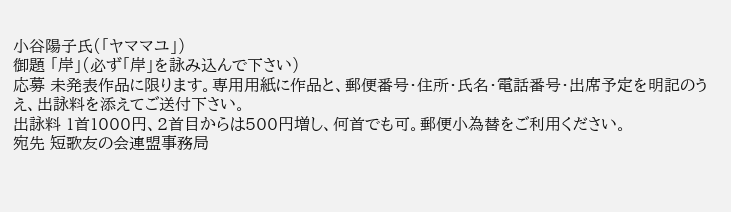小谷陽子氏(「ヤママユ」)
御題 「岸」(必ず「岸」を詠み込んで下さい)
応募 未発表作品に限ります。専用用紙に作品と、郵便番号・住所・氏名・電話番号・出席予定を明記のうえ、出詠料を添えてご送付下さい。
出詠料 1首1000円、2首目からは500円増し、何首でも可。郵便小為替をご利用ください。
宛先 短歌友の会連盟事務局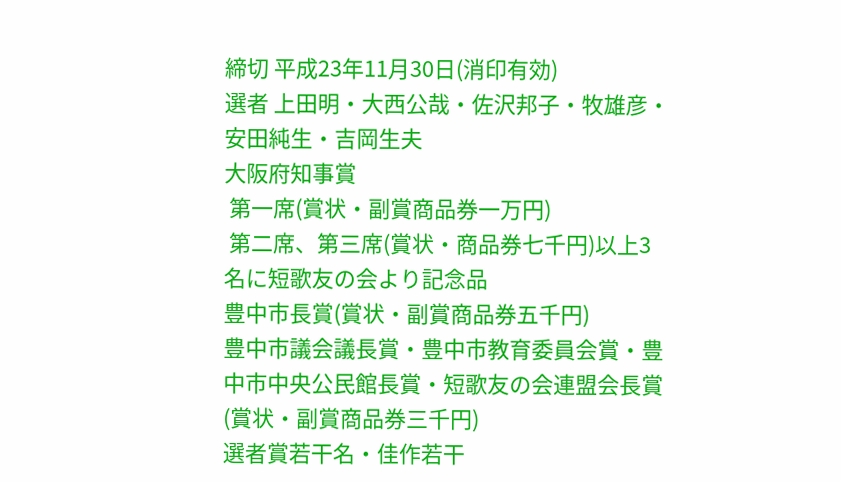締切 平成23年11月30日(消印有効)
選者 上田明・大西公哉・佐沢邦子・牧雄彦・安田純生・吉岡生夫
大阪府知事賞
 第一席(賞状・副賞商品券一万円)
 第二席、第三席(賞状・商品券七千円)以上3名に短歌友の会より記念品
豊中市長賞(賞状・副賞商品券五千円)
豊中市議会議長賞・豊中市教育委員会賞・豊中市中央公民館長賞・短歌友の会連盟会長賞(賞状・副賞商品券三千円)
選者賞若干名・佳作若干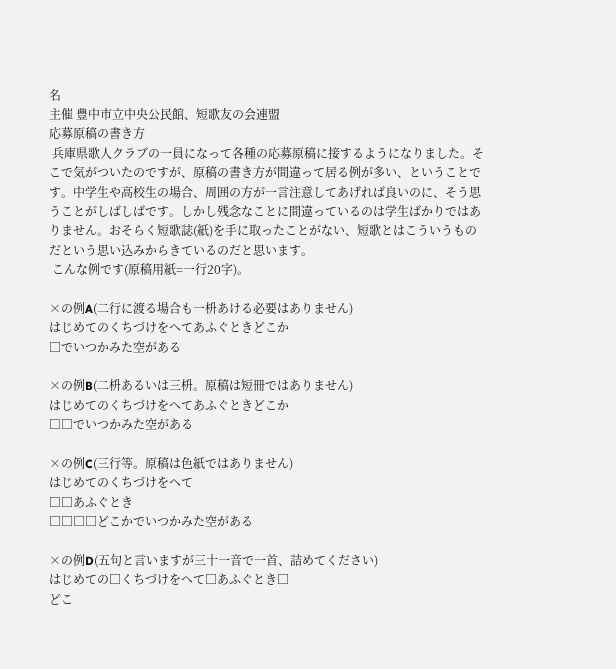名
主催 豊中市立中央公民館、短歌友の会連盟
応募原稿の書き方
 兵庫県歌人クラブの一員になって各種の応募原稿に接するようになりました。そこで気がついたのですが、原稿の書き方が間違って居る例が多い、ということです。中学生や高校生の場合、周囲の方が一言注意してあげれば良いのに、そう思うことがしばしばです。しかし残念なことに間違っているのは学生ばかりではありません。おそらく短歌誌(紙)を手に取ったことがない、短歌とはこういうものだという思い込みからきているのだと思います。
 こんな例です(原稿用紙=一行20字)。

×の例A(二行に渡る場合も一枡あける必要はありません)
はじめてのくちづけをへてあふぐときどこか
□でいつかみた空がある

×の例B(二枡あるいは三枡。原稿は短冊ではありません)
はじめてのくちづけをへてあふぐときどこか
□□でいつかみた空がある

×の例C(三行等。原稿は色紙ではありません)
はじめてのくちづけをへて
□□あふぐとき
□□□□どこかでいつかみた空がある

×の例D(五句と言いますが三十一音で一首、詰めてください)
はじめての□くちづけをへて□あふぐとき□
どこ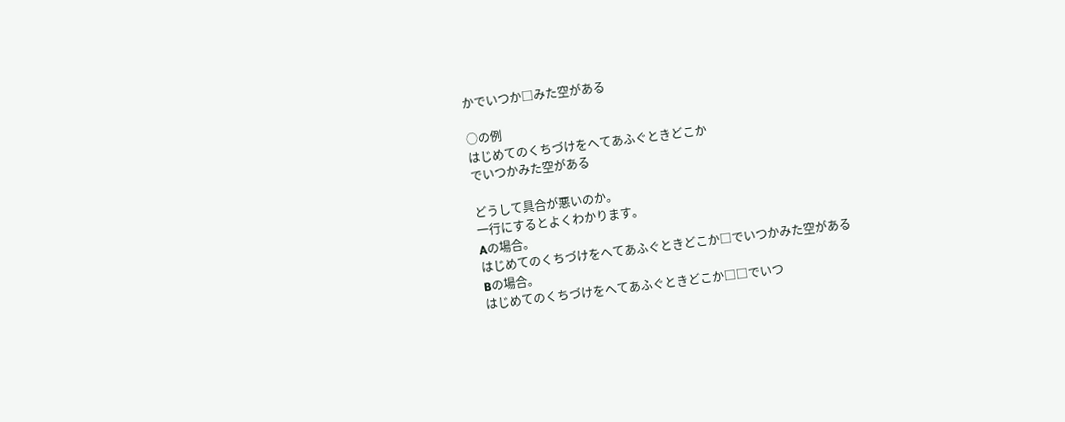かでいつか□みた空がある

○の例
はじめてのくちづけをへてあふぐときどこか
でいつかみた空がある

どうして具合が悪いのか。
一行にするとよくわかります。
Aの場合。
はじめてのくちづけをへてあふぐときどこか□でいつかみた空がある
Bの場合。
はじめてのくちづけをへてあふぐときどこか□□でいつ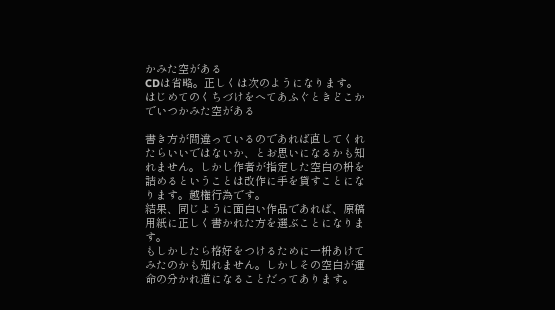かみた空がある
CDは省略。正しくは次のようになります。
はじめてのくちづけをへてあふぐときどこかでいつかみた空がある

書き方が間違っているのであれば直してくれたらいいではないか、とお思いになるかも知れません。しかし作者が指定した空白の枡を詰めるということは改作に手を貸すことになります。越権行為です。
結果、同じように面白い作品であれば、原稿用紙に正しく書かれた方を選ぶことになります。
もしかしたら格好をつけるために一枡あけてみたのかも知れません。しかしその空白が運命の分かれ道になることだってあります。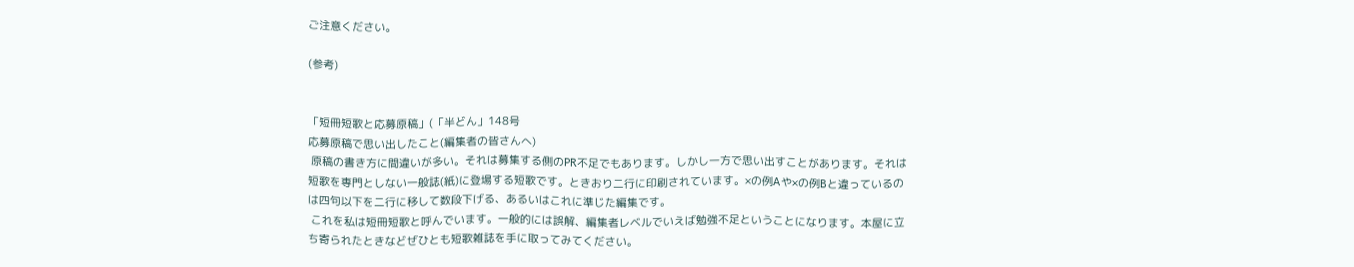ご注意ください。

(参考)


「短冊短歌と応募原稿」(「半どん」148号
応募原稿で思い出したこと(編集者の皆さんへ)
 原稿の書き方に間違いが多い。それは募集する側のPR不足でもあります。しかし一方で思い出すことがあります。それは短歌を専門としない一般誌(紙)に登場する短歌です。ときおり二行に印刷されています。×の例Aや×の例Bと違っているのは四句以下を二行に移して数段下げる、あるいはこれに準じた編集です。
 これを私は短冊短歌と呼んでいます。一般的には誤解、編集者レベルでいえば勉強不足ということになります。本屋に立ち寄られたときなどぜひとも短歌雑誌を手に取ってみてください。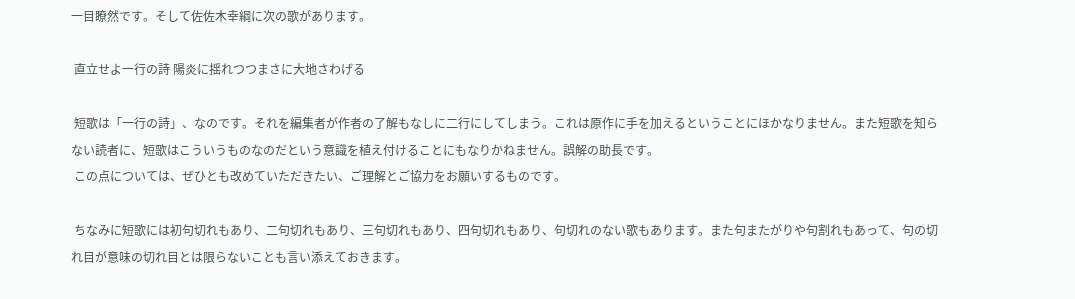一目瞭然です。そして佐佐木幸綱に次の歌があります。

 直立せよ一行の詩 陽炎に揺れつつまさに大地さわげる

 短歌は「一行の詩」、なのです。それを編集者が作者の了解もなしに二行にしてしまう。これは原作に手を加えるということにほかなりません。また短歌を知らない読者に、短歌はこういうものなのだという意識を植え付けることにもなりかねません。誤解の助長です。
 この点については、ぜひとも改めていただきたい、ご理解とご協力をお願いするものです。

 ちなみに短歌には初句切れもあり、二句切れもあり、三句切れもあり、四句切れもあり、句切れのない歌もあります。また句またがりや句割れもあって、句の切れ目が意味の切れ目とは限らないことも言い添えておきます。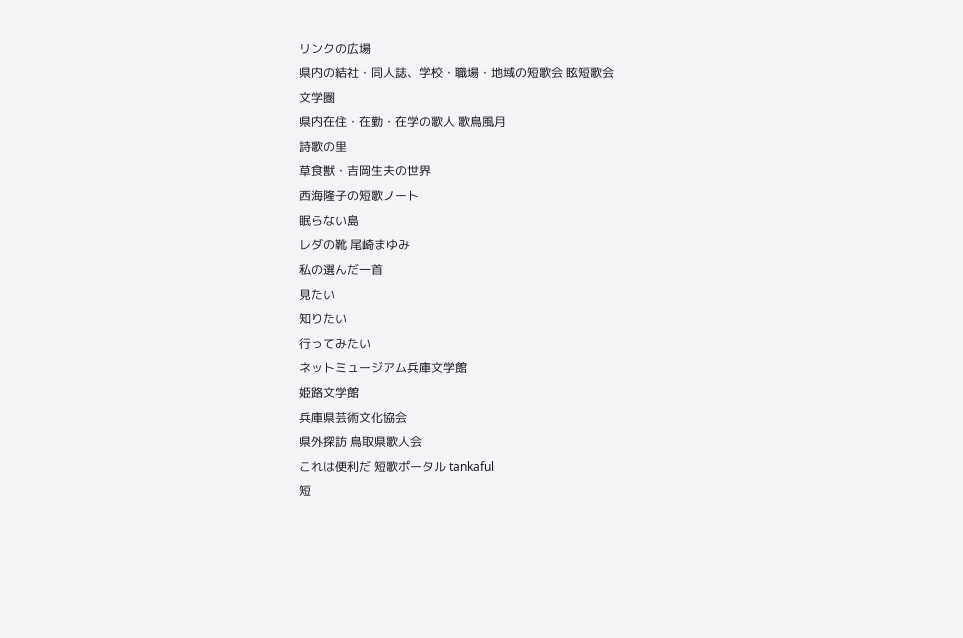リンクの広場
県内の結社・同人誌、学校・職場・地域の短歌会 眩短歌会
文学圏
県内在住・在勤・在学の歌人 歌鳥風月
詩歌の里
草食獣・吉岡生夫の世界
西海隆子の短歌ノート
眠らない島
レダの靴 尾崎まゆみ
私の選んだ一首
見たい
知りたい
行ってみたい
ネットミュージアム兵庫文学館
姫路文学館
兵庫県芸術文化協会
県外探訪 鳥取県歌人会
これは便利だ 短歌ポータル tankaful
短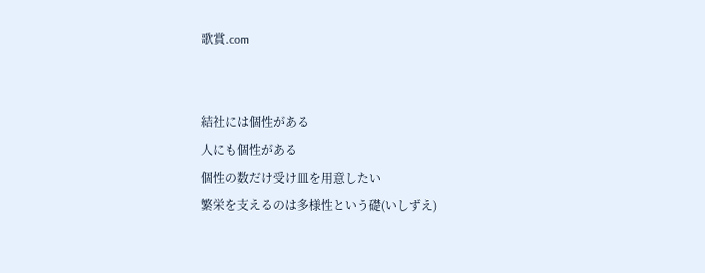歌賞.com


結社には個性がある
人にも個性がある
個性の数だけ受け皿を用意したい
繁栄を支えるのは多様性という礎(いしずえ)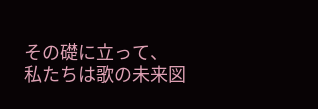その礎に立って、
私たちは歌の未来図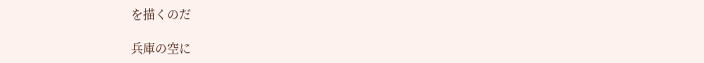を描くのだ

兵庫の空に